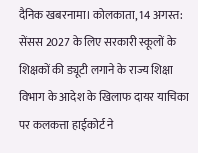दैनिक खबरनामा। कोलकाता, 14 अगस्त: सेंसस 2027 के लिए सरकारी स्कूलों के शिक्षकों की ड्यूटी लगाने के राज्य शिक्षा विभाग के आदेश के खिलाफ दायर याचिका पर कलकत्ता हाईकोर्ट ने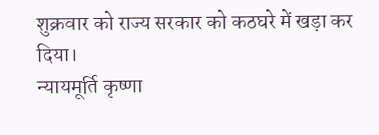शुक्रवार को राज्य सरकार को कठघरे में खड़ा कर दिया।
न्यायमूर्ति कृष्णा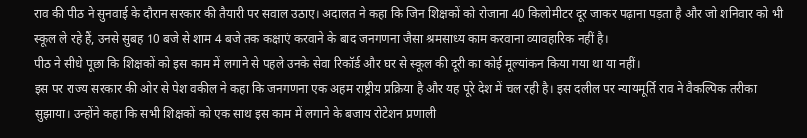राव की पीठ ने सुनवाई के दौरान सरकार की तैयारी पर सवाल उठाए। अदालत ने कहा कि जिन शिक्षकों को रोजाना 40 किलोमीटर दूर जाकर पढ़ाना पड़ता है और जो शनिवार को भी स्कूल ले रहे हैं, उनसे सुबह 10 बजे से शाम 4 बजे तक कक्षाएं करवाने के बाद जनगणना जैसा श्रमसाध्य काम करवाना व्यावहारिक नहीं है।
पीठ ने सीधे पूछा कि शिक्षकों को इस काम में लगाने से पहले उनके सेवा रिकॉर्ड और घर से स्कूल की दूरी का कोई मूल्यांकन किया गया था या नहीं।
इस पर राज्य सरकार की ओर से पेश वकील ने कहा कि जनगणना एक अहम राष्ट्रीय प्रक्रिया है और यह पूरे देश में चल रही है। इस दलील पर न्यायमूर्ति राव ने वैकल्पिक तरीका सुझाया। उन्होंने कहा कि सभी शिक्षकों को एक साथ इस काम में लगाने के बजाय रोटेशन प्रणाली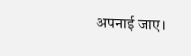अपनाई जाए।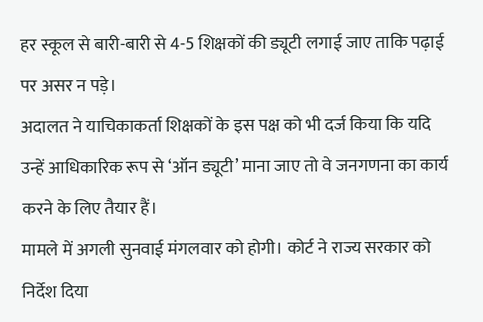हर स्कूल से बारी-बारी से 4-5 शिक्षकों की ड्यूटी लगाई जाए ताकि पढ़ाई पर असर न पड़े।
अदालत ने याचिकाकर्ता शिक्षकों के इस पक्ष को भी दर्ज किया कि यदि उन्हें आधिकारिक रूप से ‘ऑन ड्यूटी’ माना जाए तो वे जनगणना का कार्य करने के लिए तैयार हैं।
मामले में अगली सुनवाई मंगलवार को होगी। कोर्ट ने राज्य सरकार को निर्देश दिया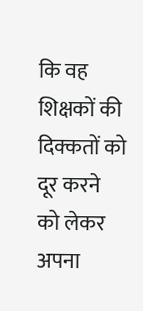कि वह शिक्षकों की दिक्कतों को दूर करने को लेकर अपना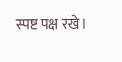स्पष्ट पक्ष रखे।